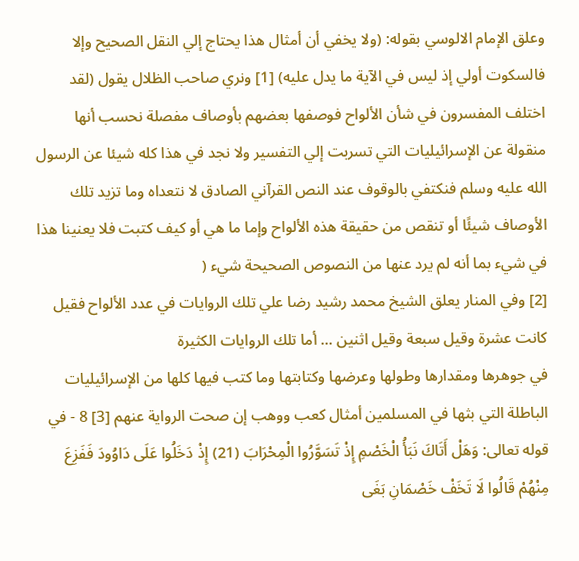وعلق الإمام الالوسي بقوله: (ولا يخفي أن أمثال هذا يحتاج إلي النقل الصحيح وإلا فالسكوت أولي إذ ليس في الآية ما يدل عليه) [1] ونري صاحب الظلال يقول (لقد اختلف المفسرون في شأن الألواح فوصفها بعضهم بأوصاف مفصلة نحسب أنها منقولة عن الإسرائيليات التي تسربت إلي التفسير ولا نجد في هذا كله شيئا عن الرسول الله عليه وسلم فنكتفي بالوقوف عند النص القرآني الصادق لا نتعداه وما تزيد تلك الأوصاف شيئًا أو تنقص من حقيقة هذه الألواح وإما ما هي أو كيف كتبت فلا يعنينا هذا في شيء بما أنه لم يرد عنها من النصوص الصحيحة شيء (
[2] وفي المنار يعلق الشيخ محمد رشيد رضا علي تلك الروايات في عدد الألواح فقيل كانت عشرة وقيل سبعة وقيل اثنين ... أما تلك الروايات الكثيرة
في جوهرها ومقدارها وطولها وعرضها وكتابتها وما كتب فيها كلها من الإسرائيليات الباطلة التي بثها في المسلمين أمثال كعب ووهب إن صحت الرواية عنهم [3] 8 - في قوله تعالى: وَهَلْ أَتَاكَ نَبَأُ الْخَصْمِ إِذْ تَسَوَّرُوا الْمِحْرَابَ (21) إِذْ دَخَلُوا عَلَى دَاوُودَ فَفَزِعَ مِنْهُمْ قَالُوا لَا تَخَفْ خَصْمَانِ بَغَى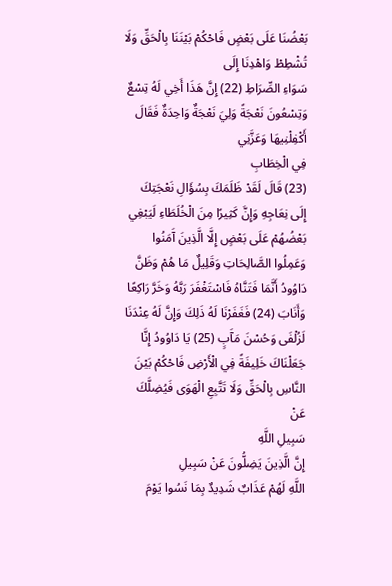بَعْضُنَا عَلَى بَعْضٍ فَاحْكُمْ بَيْنَنَا بِالْحَقِّ وَلَا تُشْطِطْ وَاهْدِنَا إِلَى
سَوَاءِ الصِّرَاطِ (22) إِنَّ هَذَا أَخِي لَهُ تِسْعٌ وَتِسْعُونَ نَعْجَةً وَلِيَ نَعْجَةٌ وَاحِدَةٌ فَقَالَ أَكْفِلْنِيهَا وَعَزَّنِي
فِي الْخِطَابِ
(23) قَالَ لَقَدْ ظَلَمَكَ بِسُؤَالِ نَعْجَتِكَ إِلَى نِعَاجِهِ وَإِنَّ كَثِيرًا مِنَ الْخُلَطَاءِ لَيَبْغِي بَعْضُهُمْ عَلَى بَعْضٍ إِلَّا الَّذِينَ آَمَنُوا وَعَمِلُوا الصَّالِحَاتِ وَقَلِيلٌ مَا هُمْ وَظَنَّ دَاوُودُ أَنَّمَا فَتَنَّاهُ فَاسْتَغْفَرَ رَبَّهُ وَخَرَّ رَاكِعًا وَأَنَابَ (24) فَغَفَرْنَا لَهُ ذَلِكَ وَإِنَّ لَهُ عِنْدَنَا لَزُلْفَى وَحُسْنَ مَآَبٍ (25) يَا دَاوُودُ إِنَّا جَعَلْنَاكَ خَلِيفَةً فِي الْأَرْضِ فَاحْكُمْ بَيْنَ النَّاسِ بِالْحَقِّ وَلَا تَتَّبِعِ الْهَوَى فَيُضِلَّكَ عَنْ
سَبِيلِ اللَّهِ
إِنَّ الَّذِينَ يَضِلُّونَ عَنْ سَبِيلِ
اللَّهِ لَهُمْ عَذَابٌ شَدِيدٌ بِمَا نَسُوا يَوْمَ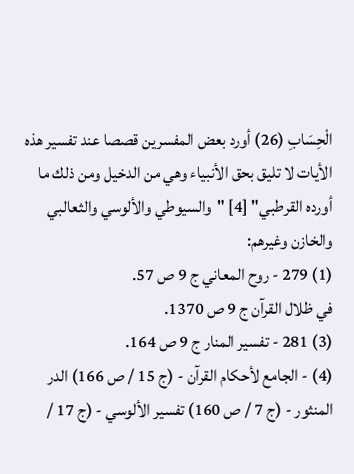الْحِسَابِ (26) أورد بعض المفسرين قصصا عند تفسير هذه الأيات لا تليق بحق الأنبياء وهي من الدخيل ومن ذلك ما أورده القرطبي" [4] "والسيوطي والألوسي والثعالبي والخازن وغيرهم:
(1) 279 - روح المعاني ج 9 ص 57.
في ظلال القرآن ج 9 ص 1370.
(3) 281 - تفسير المنار ج 9 ص 164.
(4) - الجامع لأحكام القرآن - (ج 15 / ص 166) الدر المنثور - (ج 7 / ص 160) تفسير الألوسي - (ج 17 /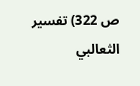ص 322) تفسير الثعالبي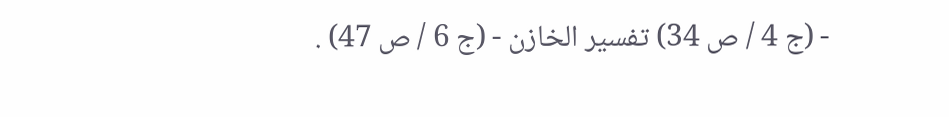- (ج 4 / ص 34) تفسير الخازن - (ج 6 / ص 47) .